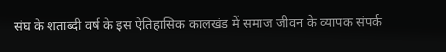संघ के शताब्दी वर्ष के इस ऐतिहासिक कालखंड में समाज जीवन के व्यापक संपर्क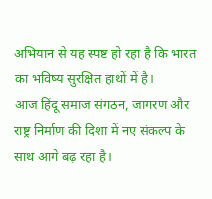अभियान से यह स्पष्ट हो रहा है कि भारत का भविष्य सुरक्षित हाथों में है।
आज हिंदू समाज संगठन, जागरण और राष्ट्र निर्माण की दिशा में नए संकल्प के साथ आगे बढ़ रहा है।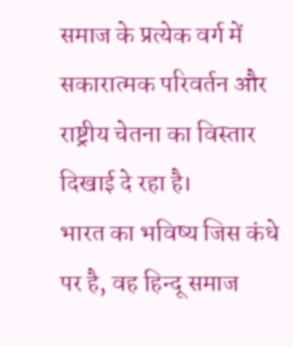समाज के प्रत्येक वर्ग में सकारात्मक परिवर्तन और राष्ट्रीय चेतना का विस्तार दिखाई दे रहा है।
भारत का भविष्य जिस कंधे पर है, वह हिन्दू समाज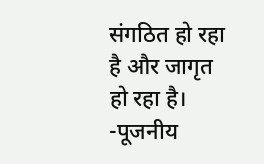संगठित हो रहा है और जागृत हो रहा है।
-पूजनीय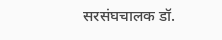सरसंघचालक डॉ.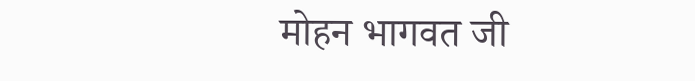मोहन भागवत जी